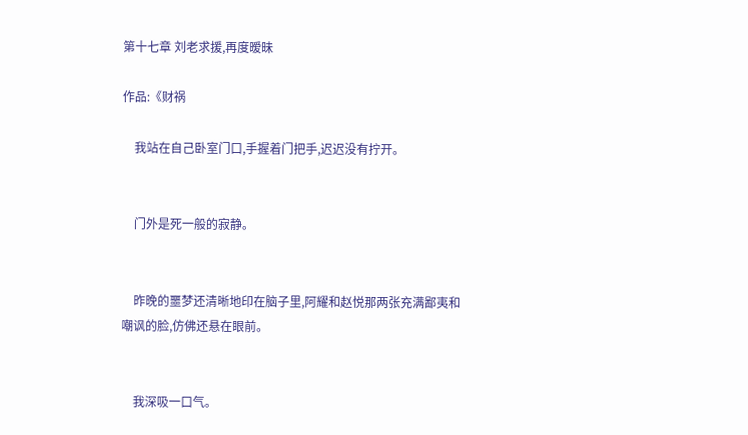第十七章 刘老求援,再度暧昧

作品:《财祸

    我站在自己卧室门口,手握着门把手,迟迟没有拧开。


    门外是死一般的寂静。


    昨晚的噩梦还清晰地印在脑子里,阿耀和赵悦那两张充满鄙夷和嘲讽的脸,仿佛还悬在眼前。


    我深吸一口气。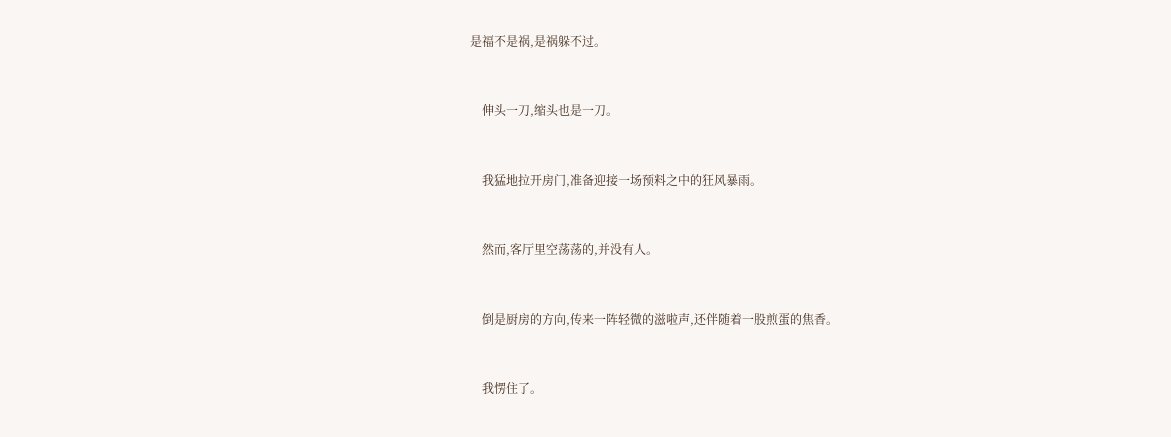是福不是祸,是祸躲不过。


    伸头一刀,缩头也是一刀。


    我猛地拉开房门,准备迎接一场预料之中的狂风暴雨。


    然而,客厅里空荡荡的,并没有人。


    倒是厨房的方向,传来一阵轻微的滋啦声,还伴随着一股煎蛋的焦香。


    我愣住了。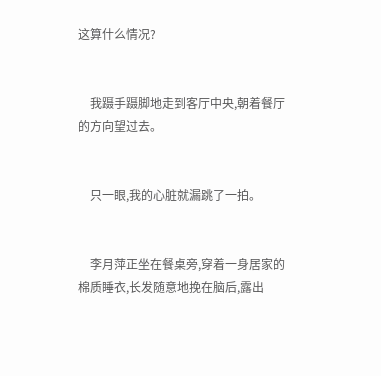这算什么情况?


    我蹑手蹑脚地走到客厅中央,朝着餐厅的方向望过去。


    只一眼,我的心脏就漏跳了一拍。


    李月萍正坐在餐桌旁,穿着一身居家的棉质睡衣,长发随意地挽在脑后,露出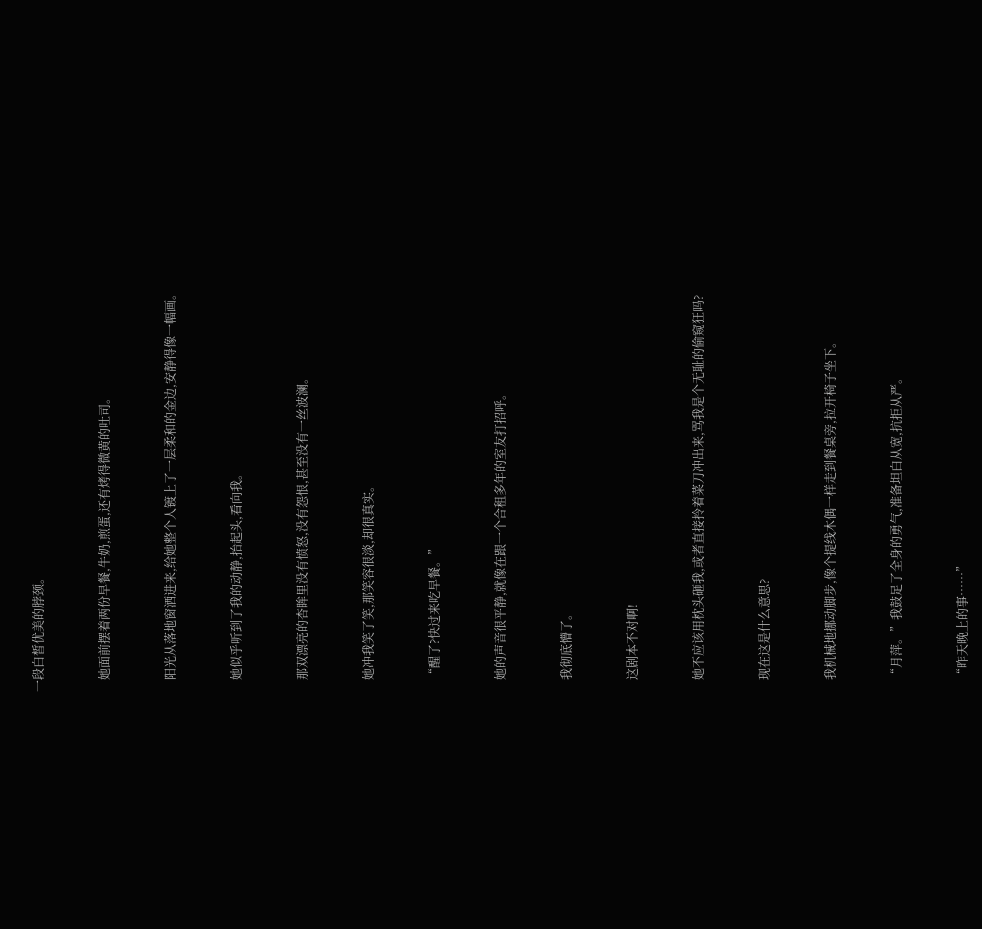一段白皙优美的脖颈。


    她面前摆着两份早餐,牛奶,煎蛋,还有烤得微黄的吐司。


    阳光从落地窗洒进来,给她整个人镀上了一层柔和的金边,安静得像一幅画。


    她似乎听到了我的动静,抬起头,看向我。


    那双漂亮的杏眸里没有愤怒,没有怨恨,甚至没有一丝波澜。


    她冲我笑了笑,那笑容很淡,却很真实。


    “醒了?快过来吃早餐。”


    她的声音很平静,就像在跟一个合租多年的室友打招呼。


    我彻底懵了。


    这剧本不对啊!


    她不应该用枕头砸我,或者直接拎着菜刀冲出来,骂我是个无耻的偷窥狂吗?


    现在这是什么意思?


    我机械地挪动脚步,像个提线木偶一样走到餐桌旁,拉开椅子坐下。


    “月萍。”我鼓足了全身的勇气,准备坦白从宽,抗拒从严。


    “昨天晚上的事……”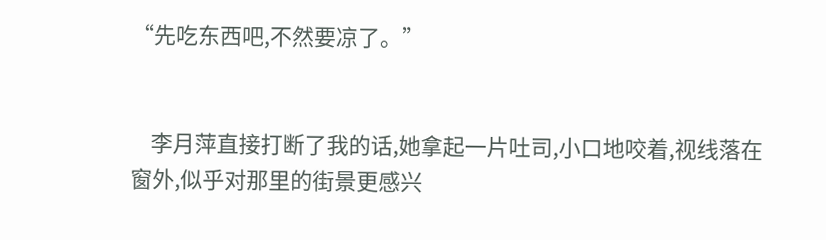“先吃东西吧,不然要凉了。”


    李月萍直接打断了我的话,她拿起一片吐司,小口地咬着,视线落在窗外,似乎对那里的街景更感兴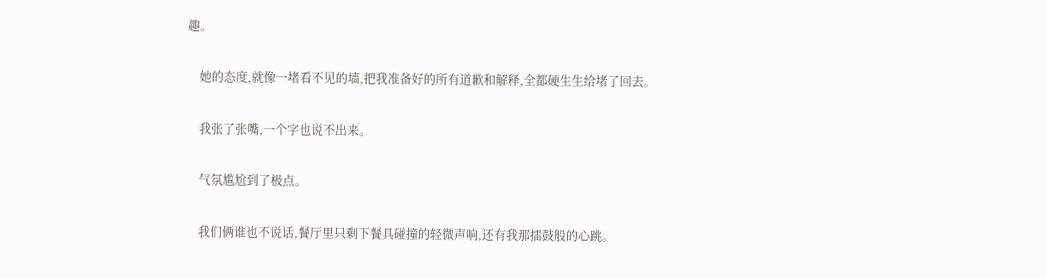趣。


    她的态度,就像一堵看不见的墙,把我准备好的所有道歉和解释,全都硬生生给堵了回去。


    我张了张嘴,一个字也说不出来。


    气氛尴尬到了极点。


    我们俩谁也不说话,餐厅里只剩下餐具碰撞的轻微声响,还有我那擂鼓般的心跳。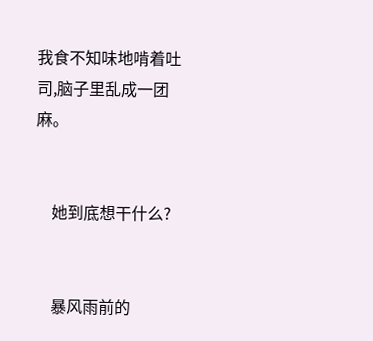我食不知味地啃着吐司,脑子里乱成一团麻。


    她到底想干什么?


    暴风雨前的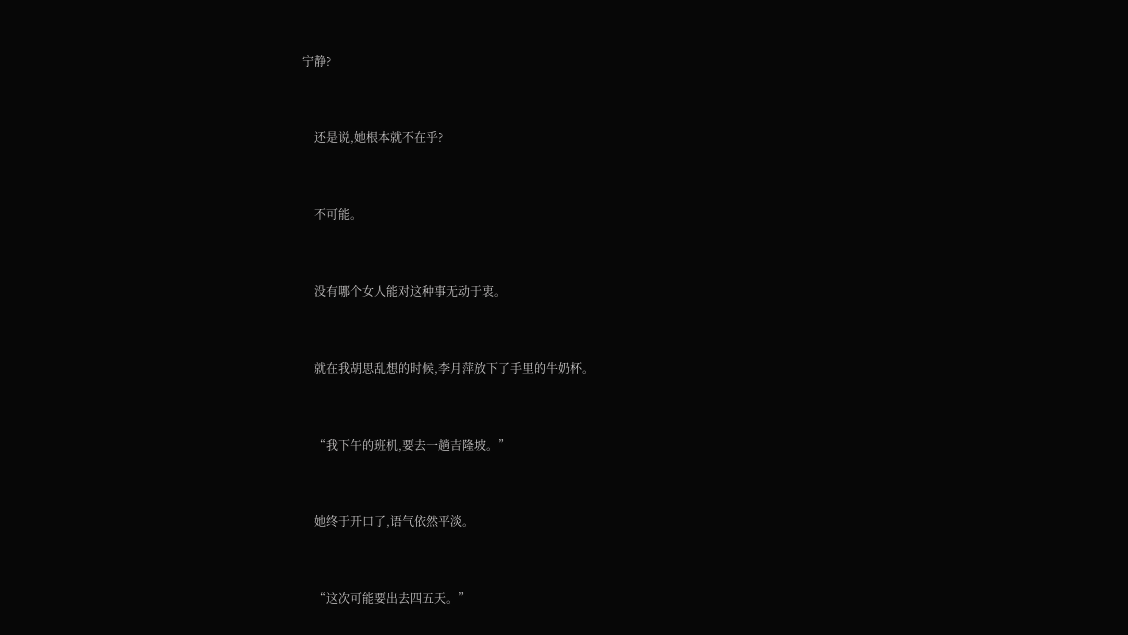宁静?


    还是说,她根本就不在乎?


    不可能。


    没有哪个女人能对这种事无动于衷。


    就在我胡思乱想的时候,李月萍放下了手里的牛奶杯。


    “我下午的班机,要去一趟吉隆坡。”


    她终于开口了,语气依然平淡。


    “这次可能要出去四五天。”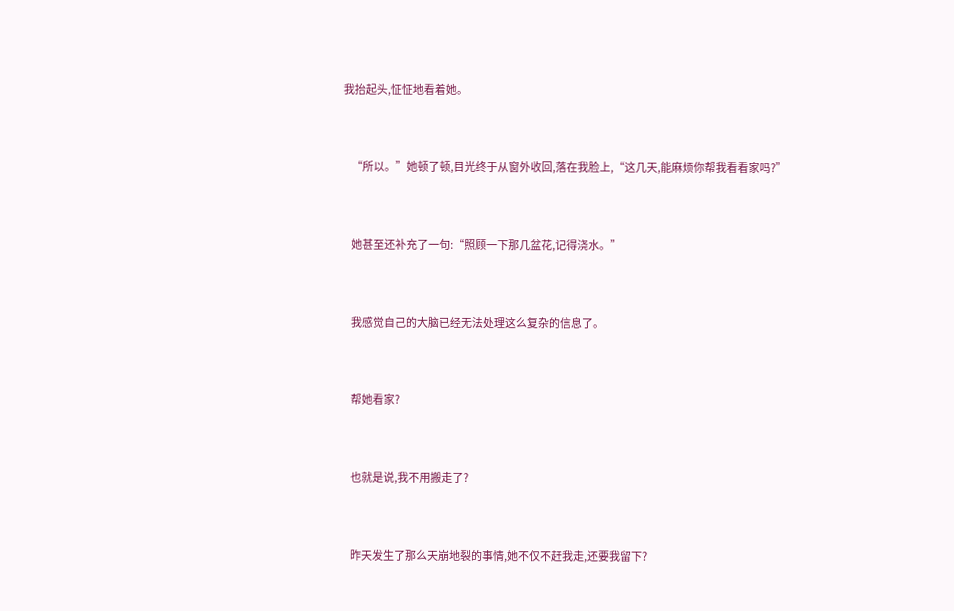我抬起头,怔怔地看着她。


    “所以。”她顿了顿,目光终于从窗外收回,落在我脸上,“这几天,能麻烦你帮我看看家吗?”


    她甚至还补充了一句:“照顾一下那几盆花,记得浇水。”


    我感觉自己的大脑已经无法处理这么复杂的信息了。


    帮她看家?


    也就是说,我不用搬走了?


    昨天发生了那么天崩地裂的事情,她不仅不赶我走,还要我留下?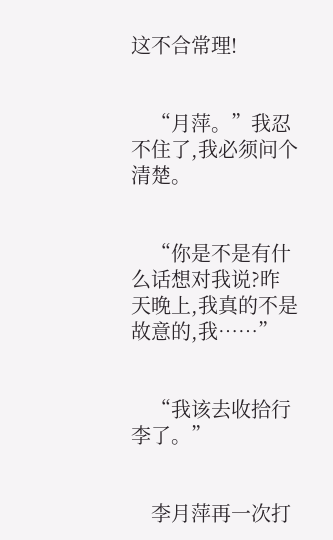这不合常理!


    “月萍。”我忍不住了,我必须问个清楚。


    “你是不是有什么话想对我说?昨天晚上,我真的不是故意的,我……”


    “我该去收拾行李了。”


    李月萍再一次打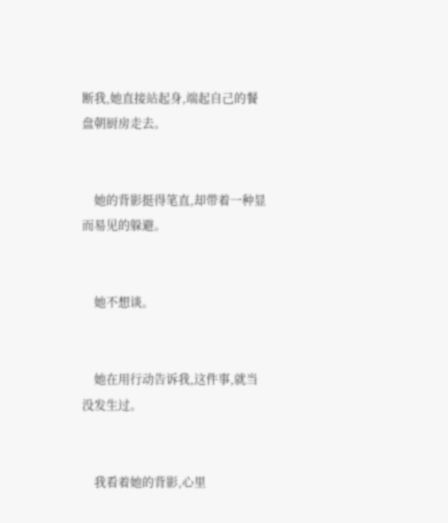断我,她直接站起身,端起自己的餐盘朝厨房走去。


    她的背影挺得笔直,却带着一种显而易见的躲避。


    她不想谈。


    她在用行动告诉我,这件事,就当没发生过。


    我看着她的背影,心里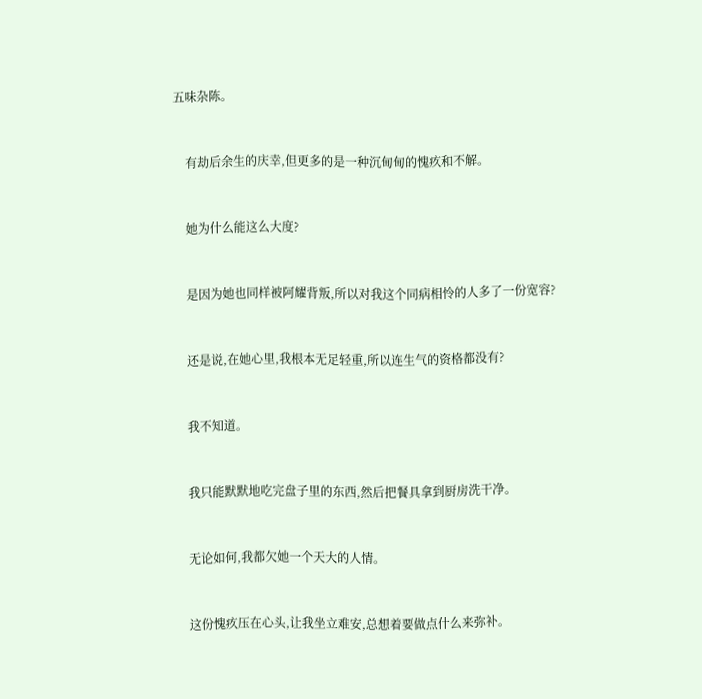五味杂陈。


    有劫后余生的庆幸,但更多的是一种沉甸甸的愧疚和不解。


    她为什么能这么大度?


    是因为她也同样被阿耀背叛,所以对我这个同病相怜的人多了一份宽容?


    还是说,在她心里,我根本无足轻重,所以连生气的资格都没有?


    我不知道。


    我只能默默地吃完盘子里的东西,然后把餐具拿到厨房洗干净。


    无论如何,我都欠她一个天大的人情。


    这份愧疚压在心头,让我坐立难安,总想着要做点什么来弥补。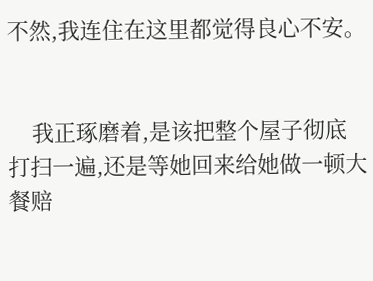不然,我连住在这里都觉得良心不安。


    我正琢磨着,是该把整个屋子彻底打扫一遍,还是等她回来给她做一顿大餐赔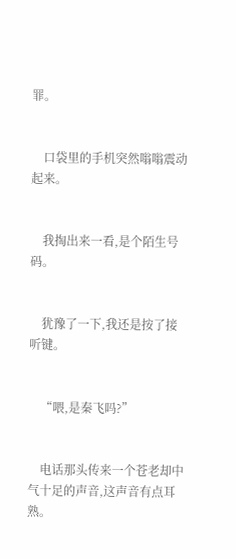罪。


    口袋里的手机突然嗡嗡震动起来。


    我掏出来一看,是个陌生号码。


    犹豫了一下,我还是按了接听键。


    “喂,是秦飞吗?”


    电话那头传来一个苍老却中气十足的声音,这声音有点耳熟。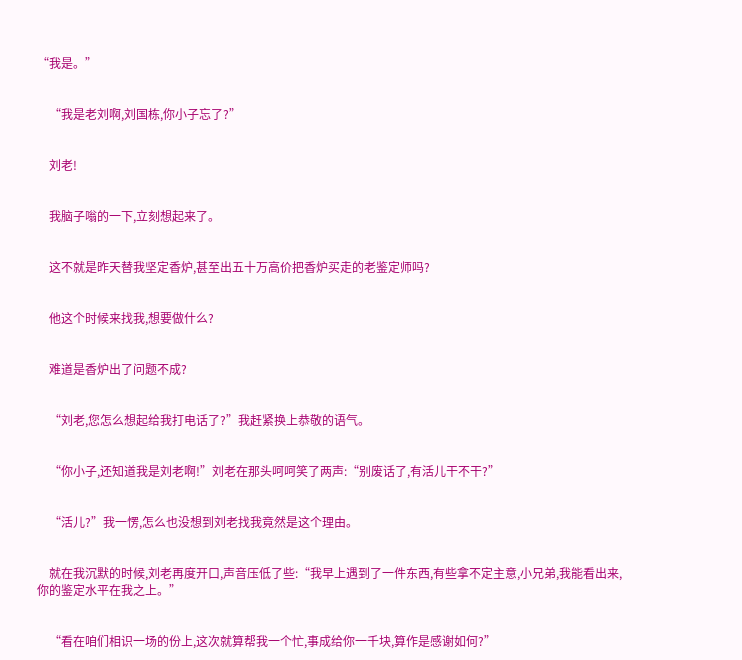“我是。”


    “我是老刘啊,刘国栋,你小子忘了?”


    刘老!


    我脑子嗡的一下,立刻想起来了。


    这不就是昨天替我坚定香炉,甚至出五十万高价把香炉买走的老鉴定师吗?


    他这个时候来找我,想要做什么?


    难道是香炉出了问题不成?


    “刘老,您怎么想起给我打电话了?”我赶紧换上恭敬的语气。


    “你小子,还知道我是刘老啊!”刘老在那头呵呵笑了两声:“别废话了,有活儿干不干?”


    “活儿?”我一愣,怎么也没想到刘老找我竟然是这个理由。


    就在我沉默的时候,刘老再度开口,声音压低了些:“我早上遇到了一件东西,有些拿不定主意,小兄弟,我能看出来,你的鉴定水平在我之上。”


    “看在咱们相识一场的份上,这次就算帮我一个忙,事成给你一千块,算作是感谢如何?”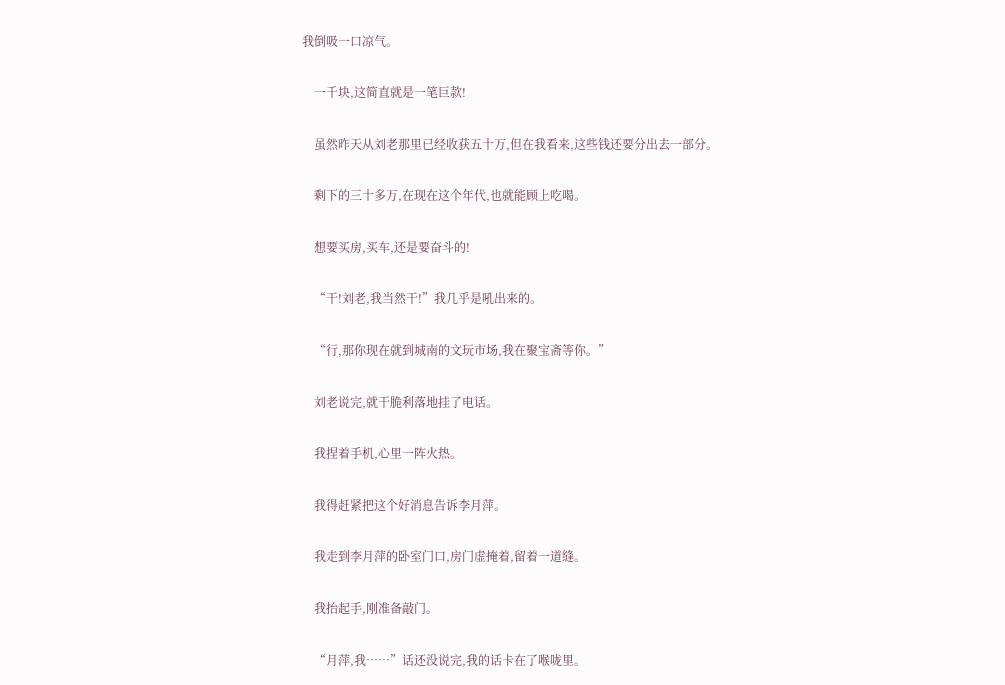我倒吸一口凉气。


    一千块,这简直就是一笔巨款!


    虽然昨天从刘老那里已经收获五十万,但在我看来,这些钱还要分出去一部分。


    剩下的三十多万,在现在这个年代,也就能顾上吃喝。


    想要买房,买车,还是要奋斗的!


    “干!刘老,我当然干!”我几乎是吼出来的。


    “行,那你现在就到城南的文玩市场,我在聚宝斋等你。”


    刘老说完,就干脆利落地挂了电话。


    我捏着手机,心里一阵火热。


    我得赶紧把这个好消息告诉李月萍。


    我走到李月萍的卧室门口,房门虚掩着,留着一道缝。


    我抬起手,刚准备敲门。


    “月萍,我……”话还没说完,我的话卡在了喉咙里。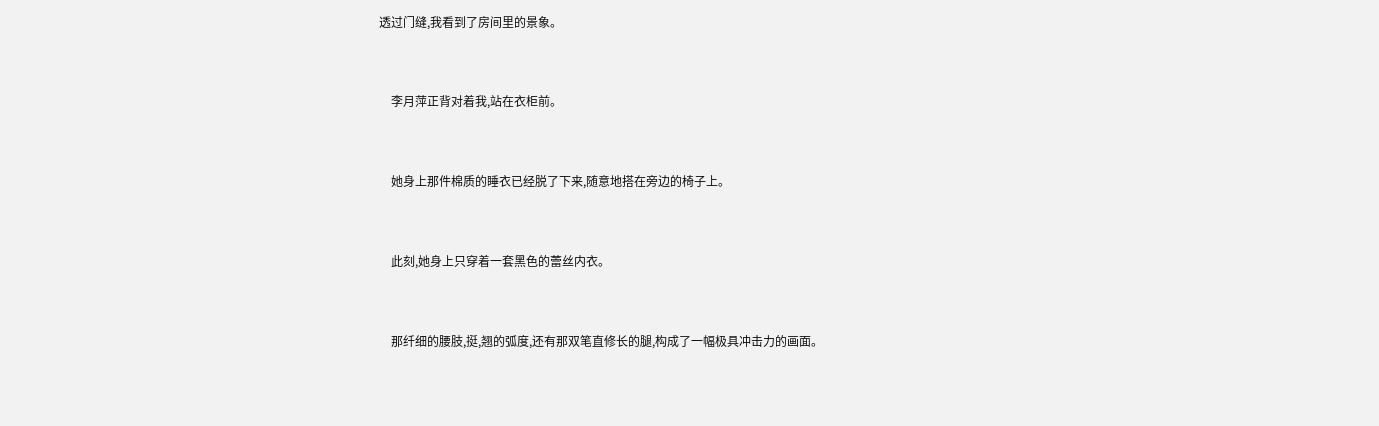透过门缝,我看到了房间里的景象。


    李月萍正背对着我,站在衣柜前。


    她身上那件棉质的睡衣已经脱了下来,随意地搭在旁边的椅子上。


    此刻,她身上只穿着一套黑色的蕾丝内衣。


    那纤细的腰肢,挺,翘的弧度,还有那双笔直修长的腿,构成了一幅极具冲击力的画面。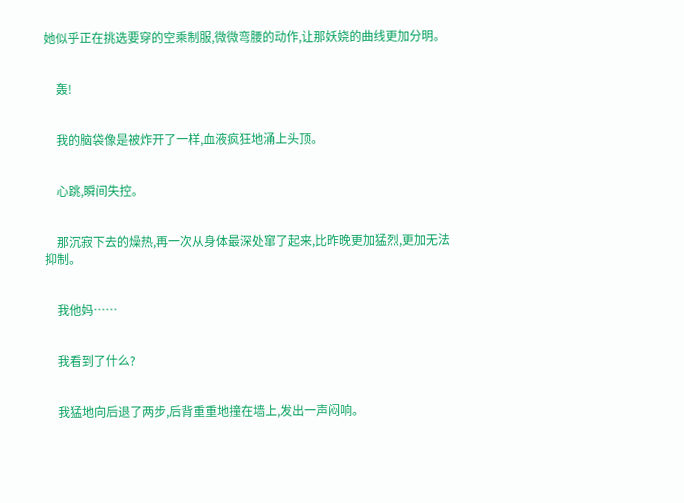她似乎正在挑选要穿的空乘制服,微微弯腰的动作,让那妖娆的曲线更加分明。


    轰!


    我的脑袋像是被炸开了一样,血液疯狂地涌上头顶。


    心跳,瞬间失控。


    那沉寂下去的燥热,再一次从身体最深处窜了起来,比昨晚更加猛烈,更加无法抑制。


    我他妈……


    我看到了什么?


    我猛地向后退了两步,后背重重地撞在墙上,发出一声闷响。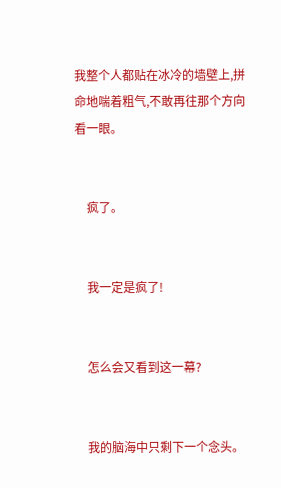我整个人都贴在冰冷的墙壁上,拼命地喘着粗气,不敢再往那个方向看一眼。


    疯了。


    我一定是疯了!


    怎么会又看到这一幕?


    我的脑海中只剩下一个念头。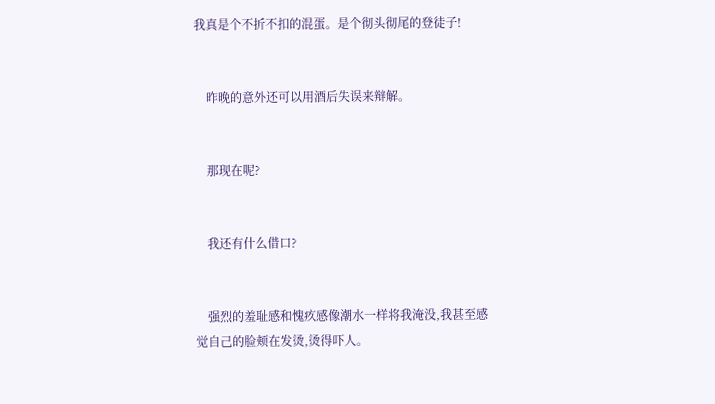我真是个不折不扣的混蛋。是个彻头彻尾的登徒子!


    昨晚的意外还可以用酒后失误来辩解。


    那现在呢?


    我还有什么借口?


    强烈的羞耻感和愧疚感像潮水一样将我淹没,我甚至感觉自己的脸颊在发烫,烫得吓人。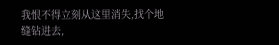我恨不得立刻从这里消失,找个地缝钻进去,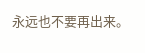永远也不要再出来。